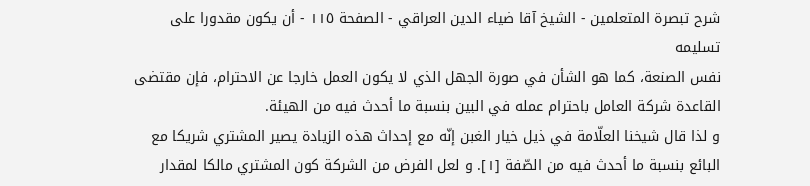شرح تبصرة المتعلمين - الشيخ آقا ضياء الدين العراقي - الصفحة ١١٥ - أن يكون مقدورا على تسليمه
نفس الصنعة، كما هو الشأن في صورة الجهل الذي لا يكون العمل خارجا عن الاحترام، فإن مقتضى القاعدة شركة العامل باحترام عمله في البين بنسبة ما أحدث فيه من الهيئة.
و لذا قال شيخنا العلّامة في ذيل خيار الغبن إنّه مع إحداث هذه الزيادة يصير المشتري شريكا مع البائع بنسبة ما أحدث فيه من الصّفة [١]. و لعل الفرض من الشركة كون المشتري مالكا لمقدار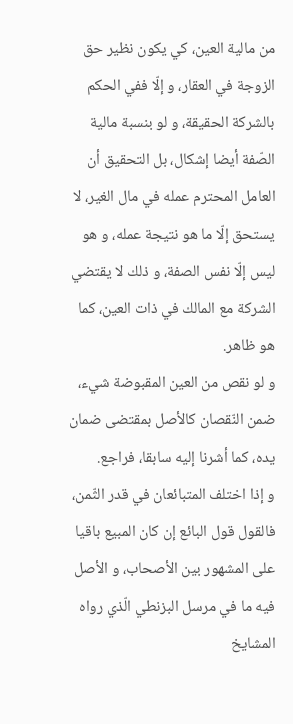من مالية العين، كي يكون نظير حق الزوجة في العقار، و إلّا ففي الحكم بالشركة الحقيقة، و لو بنسبة مالية الصّفة أيضا إشكال، بل التحقيق أن العامل المحترم عمله في مال الغير، لا يستحق إلّا ما هو نتيجة عمله، و هو ليس إلّا نفس الصفة، و ذلك لا يقتضي الشركة مع المالك في ذات العين، كما هو ظاهر.
و لو نقص من العين المقبوضة شيء، ضمن النّقصان كالأصل بمقتضى ضمان يده، كما أشرنا إليه سابقا، فراجع.
و إذا اختلف المتبائعان في قدر الثّمن، فالقول قول البائع إن كان المبيع باقيا على المشهور بين الأصحاب، و الأصل فيه ما في مرسل البزنطي الّذي رواه المشايخ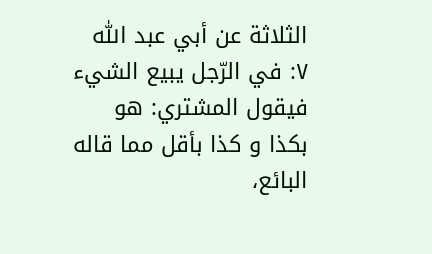الثلاثة عن أبي عبد اللّٰه ٧: في الرّجل يبيع الشيء فيقول المشتري: هو بكذا و كذا بأقل مما قاله البائع،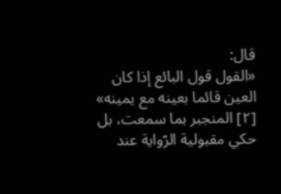قال:
«القول قول البائع إذا كان العين قائما بعينه مع يمينه» [٢] المنجبر بما سمعت، بل حكي مقبولية الرّواية عند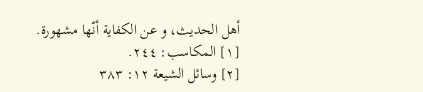أهل الحديث، و عن الكفاية أنّها مشهورة.
[١] المكاسب: ٢٤٤.
[٢] وسائل الشيعة ١٢: ٣٨٣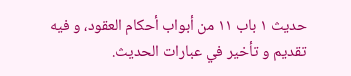حديث ١ باب ١١ من أبواب أحكام العقود، و فيه تقديم و تأخير في عبارات الحديث.